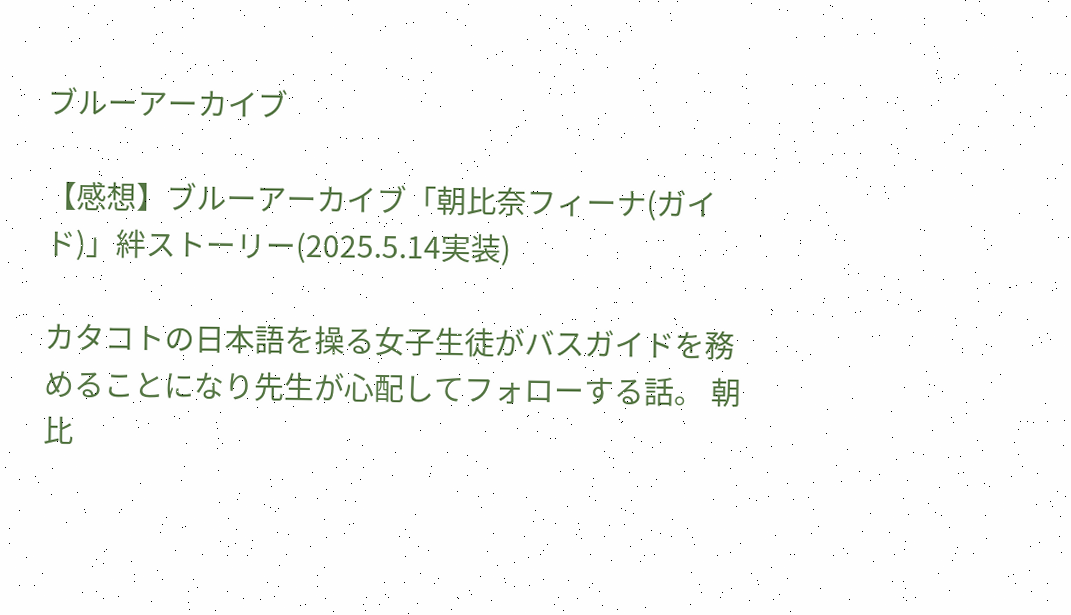ブルーアーカイブ

【感想】ブルーアーカイブ「朝比奈フィーナ(ガイド)」絆ストーリー(2025.5.14実装)

カタコトの日本語を操る女子生徒がバスガイドを務めることになり先生が心配してフォローする話。 朝比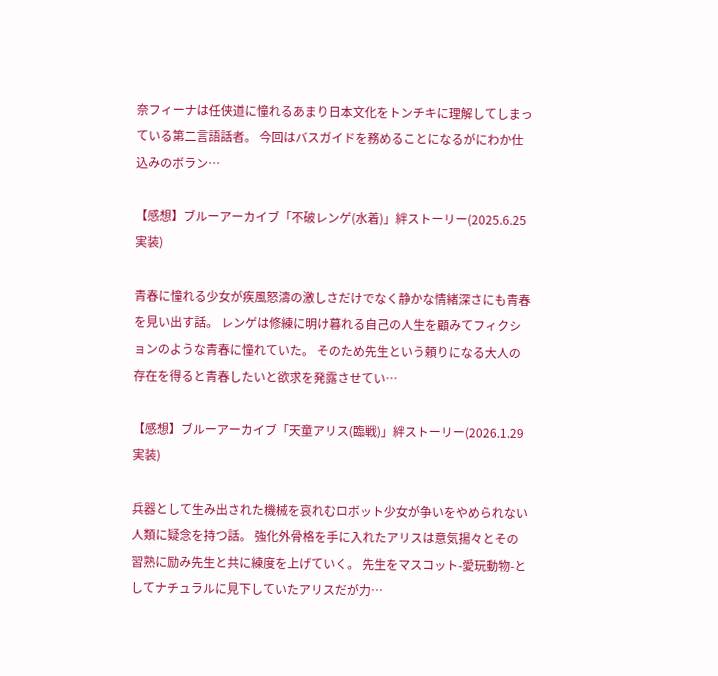奈フィーナは任侠道に憧れるあまり日本文化をトンチキに理解してしまっている第二言語話者。 今回はバスガイドを務めることになるがにわか仕込みのボラン…

【感想】ブルーアーカイブ「不破レンゲ(水着)」絆ストーリー(2025.6.25実装)

青春に憧れる少女が疾風怒濤の激しさだけでなく静かな情緒深さにも青春を見い出す話。 レンゲは修練に明け暮れる自己の人生を顧みてフィクションのような青春に憧れていた。 そのため先生という頼りになる大人の存在を得ると青春したいと欲求を発露させてい…

【感想】ブルーアーカイブ「天童アリス(臨戦)」絆ストーリー(2026.1.29実装)

兵器として生み出された機械を哀れむロボット少女が争いをやめられない人類に疑念を持つ話。 強化外骨格を手に入れたアリスは意気揚々とその習熟に励み先生と共に練度を上げていく。 先生をマスコット-愛玩動物-としてナチュラルに見下していたアリスだが力…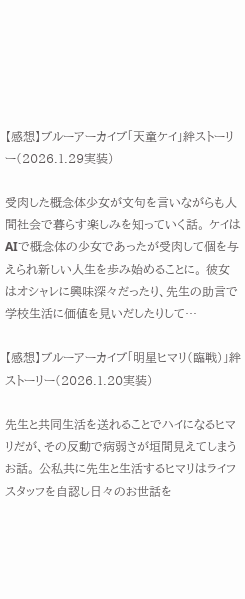【感想】ブルーアーカイブ「天童ケイ」絆ストーリー(2026.1.29実装)

受肉した概念体少女が文句を言いながらも人間社会で暮らす楽しみを知っていく話。 ケイはAIで概念体の少女であったが受肉して個を与えられ新しい人生を歩み始めることに。 彼女はオシャレに興味深々だったり、先生の助言で学校生活に価値を見いだしたりして…

【感想】ブルーアーカイブ「明星ヒマリ(臨戦)」絆ストーリー(2026.1.20実装)

先生と共同生活を送れることでハイになるヒマリだが、その反動で病弱さが垣間見えてしまうお話。 公私共に先生と生活するヒマリはライフスタッフを自認し日々のお世話を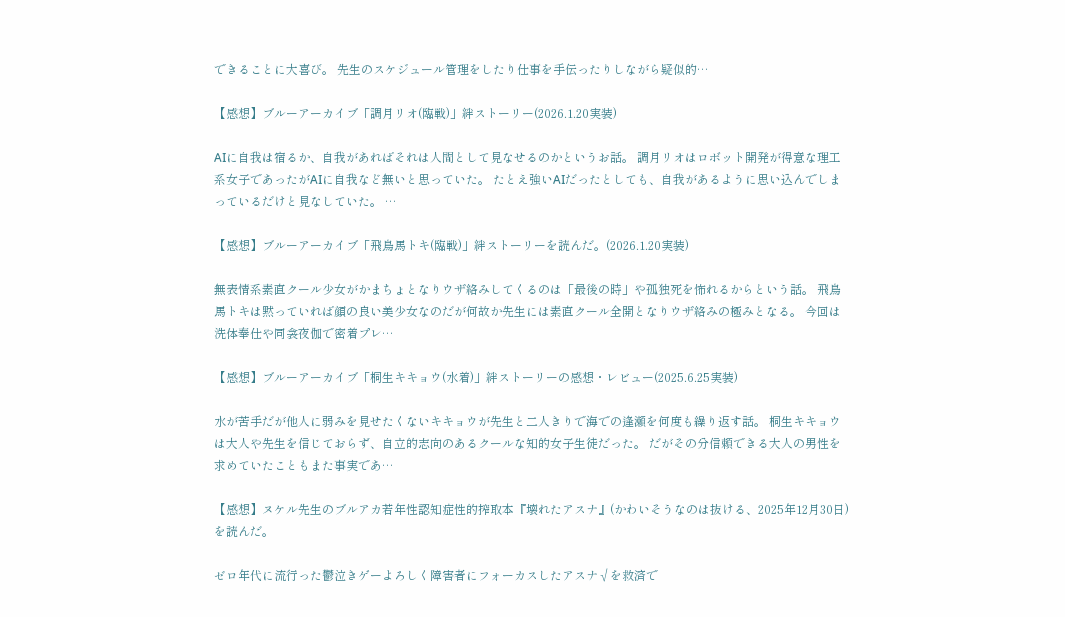できることに大喜び。 先生のスケジュール管理をしたり仕事を手伝ったりしながら疑似的…

【感想】ブルーアーカイブ「調月リオ(臨戦)」絆ストーリー(2026.1.20実装)

AIに自我は宿るか、自我があればそれは人間として見なせるのかというお話。 調月リオはロボット開発が得意な理工系女子であったがAIに自我など無いと思っていた。 たとえ強いAIだったとしても、自我があるように思い込んでしまっているだけと見なしていた。 …

【感想】ブルーアーカイブ「飛鳥馬トキ(臨戦)」絆ストーリーを読んだ。(2026.1.20実装)

無表情系素直クール少女がかまちょとなりウザ絡みしてくるのは「最後の時」や孤独死を怖れるからという話。 飛鳥馬トキは黙っていれば顔の良い美少女なのだが何故か先生には素直クール全開となりウザ絡みの極みとなる。 今回は洗体奉仕や同衾夜伽で密着プレ…

【感想】ブルーアーカイブ「桐生キキョウ(水着)」絆ストーリーの感想・レビュー(2025.6.25実装)

水が苦手だが他人に弱みを見せたくないキキョウが先生と二人きりで海での逢瀬を何度も繰り返す話。 桐生キキョウは大人や先生を信じておらず、自立的志向のあるクールな知的女子生徒だった。 だがその分信頼できる大人の男性を求めていたこともまた事実であ…

【感想】ヌケル先生のブルアカ若年性認知症性的搾取本『壊れたアスナ』(かわいそうなのは抜ける、2025年12月30日)を読んだ。

ゼロ年代に流行った鬱泣きゲーよろしく障害者にフォーカスしたアスナ√を救済で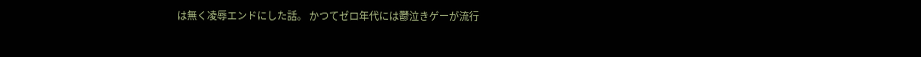は無く凌辱エンドにした話。 かつてゼロ年代には鬱泣きゲーが流行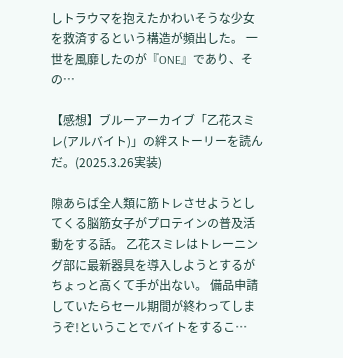しトラウマを抱えたかわいそうな少女を救済するという構造が頻出した。 一世を風靡したのが『ONE』であり、その…

【感想】ブルーアーカイブ「乙花スミレ(アルバイト)」の絆ストーリーを読んだ。(2025.3.26実装)

隙あらば全人類に筋トレさせようとしてくる脳筋女子がプロテインの普及活動をする話。 乙花スミレはトレーニング部に最新器具を導入しようとするがちょっと高くて手が出ない。 備品申請していたらセール期間が終わってしまうぞ!ということでバイトをするこ…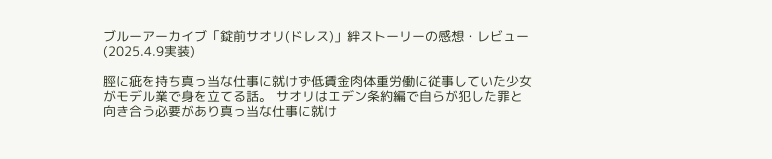ブルーアーカイブ「錠前サオリ(ドレス)」絆ストーリーの感想・レビュー(2025.4.9実装)

脛に疵を持ち真っ当な仕事に就けず低賃金肉体重労働に従事していた少女がモデル業で身を立てる話。 サオリはエデン条約編で自らが犯した罪と向き合う必要があり真っ当な仕事に就け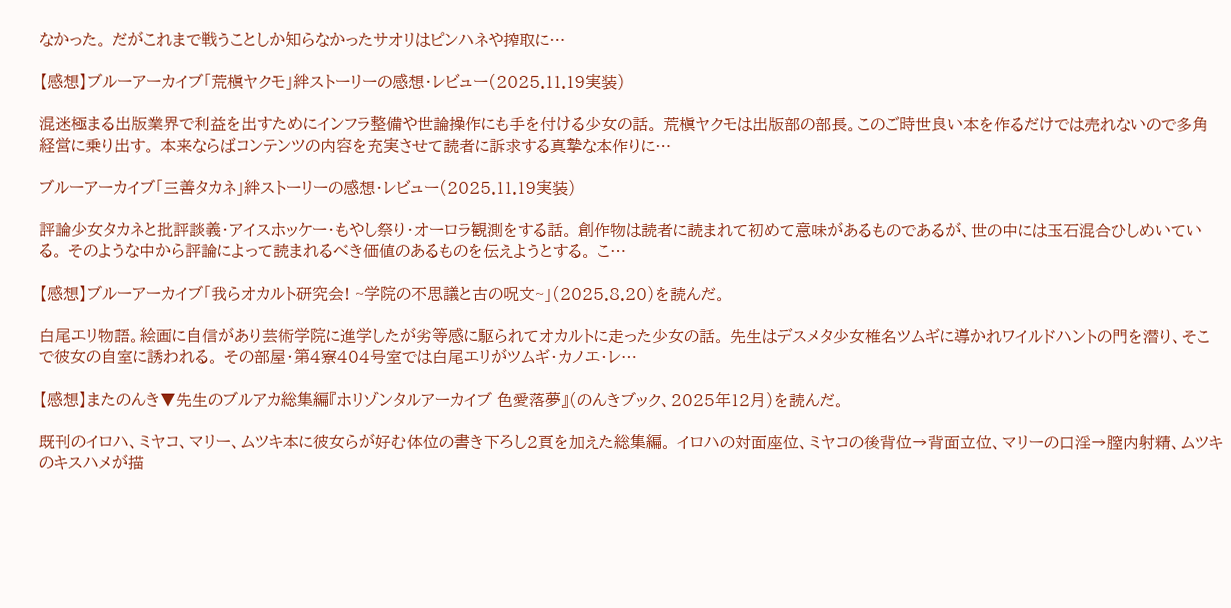なかった。 だがこれまで戦うことしか知らなかったサオリはピンハネや搾取に…

【感想】ブルーアーカイブ「荒槇ヤクモ」絆ストーリーの感想・レビュー(2025.11.19実装)

混迷極まる出版業界で利益を出すためにインフラ整備や世論操作にも手を付ける少女の話。 荒槇ヤクモは出版部の部長。このご時世良い本を作るだけでは売れないので多角経営に乗り出す。 本来ならばコンテンツの内容を充実させて読者に訴求する真摯な本作りに…

ブルーアーカイブ「三善タカネ」絆ストーリーの感想・レビュー(2025.11.19実装)

評論少女タカネと批評談義・アイスホッケー・もやし祭り・オーロラ観測をする話。 創作物は読者に読まれて初めて意味があるものであるが、世の中には玉石混合ひしめいている。 そのような中から評論によって読まれるべき価値のあるものを伝えようとする。 こ…

【感想】ブルーアーカイブ「我らオカルト研究会! ~学院の不思議と古の呪文~」(2025.8.20)を読んだ。

白尾エリ物語。絵画に自信があり芸術学院に進学したが劣等感に駆られてオカルトに走った少女の話。 先生はデスメタ少女椎名ツムギに導かれワイルドハントの門を潜り、そこで彼女の自室に誘われる。 その部屋・第4寮404号室では白尾エリがツムギ・カノエ・レ…

【感想】またのんき▼先生のブルアカ総集編『ホリゾンタルアーカイブ 色愛落夢』(のんきブック、2025年12月)を読んだ。

既刊のイロハ、ミヤコ、マリー、ムツキ本に彼女らが好む体位の書き下ろし2頁を加えた総集編。 イロハの対面座位、ミヤコの後背位→背面立位、マリーの口淫→膣内射精、ムツキのキスハメが描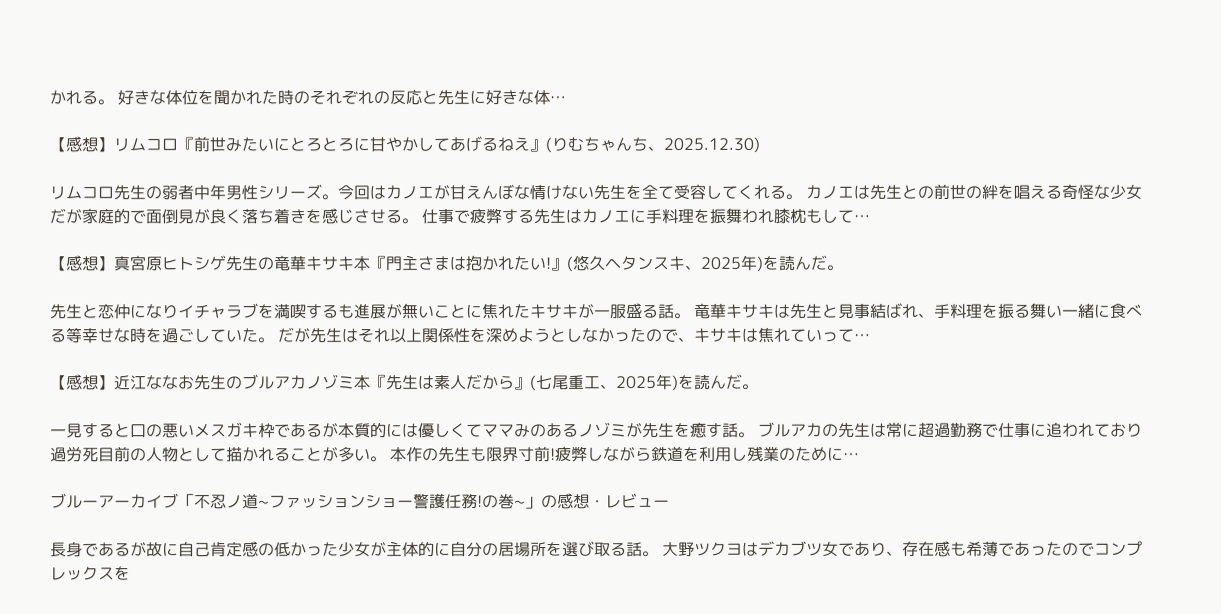かれる。 好きな体位を聞かれた時のそれぞれの反応と先生に好きな体…

【感想】リムコロ『前世みたいにとろとろに甘やかしてあげるねえ』(りむちゃんち、2025.12.30)

リムコロ先生の弱者中年男性シリーズ。今回はカノエが甘えんぼな情けない先生を全て受容してくれる。 カノエは先生との前世の絆を唱える奇怪な少女だが家庭的で面倒見が良く落ち着きを感じさせる。 仕事で疲弊する先生はカノエに手料理を振舞われ膝枕もして…

【感想】真宮原ヒトシゲ先生の竜華キサキ本『門主さまは抱かれたい!』(悠久ヘタンスキ、2025年)を読んだ。

先生と恋仲になりイチャラブを満喫するも進展が無いことに焦れたキサキが一服盛る話。 竜華キサキは先生と見事結ばれ、手料理を振る舞い一緒に食べる等幸せな時を過ごしていた。 だが先生はそれ以上関係性を深めようとしなかったので、キサキは焦れていって…

【感想】近江ななお先生のブルアカノゾミ本『先生は素人だから』(七尾重工、2025年)を読んだ。

一見すると口の悪いメスガキ枠であるが本質的には優しくてママみのあるノゾミが先生を癒す話。 ブルアカの先生は常に超過勤務で仕事に追われており過労死目前の人物として描かれることが多い。 本作の先生も限界寸前!疲弊しながら鉄道を利用し残業のために…

ブルーアーカイブ「不忍ノ道~ファッションショー警護任務!の巻~」の感想・レビュー

長身であるが故に自己肯定感の低かった少女が主体的に自分の居場所を選び取る話。 大野ツクヨはデカブツ女であり、存在感も希薄であったのでコンプレックスを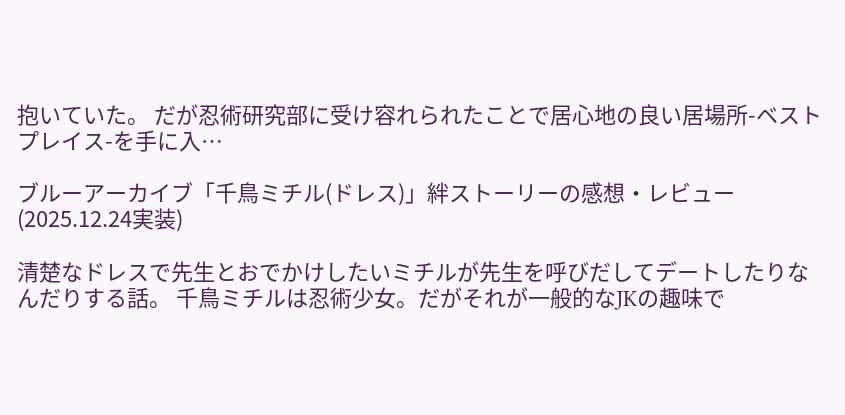抱いていた。 だが忍術研究部に受け容れられたことで居心地の良い居場所-ベストプレイス-を手に入…

ブルーアーカイブ「千鳥ミチル(ドレス)」絆ストーリーの感想・レビュー(2025.12.24実装)

清楚なドレスで先生とおでかけしたいミチルが先生を呼びだしてデートしたりなんだりする話。 千鳥ミチルは忍術少女。だがそれが一般的なJKの趣味で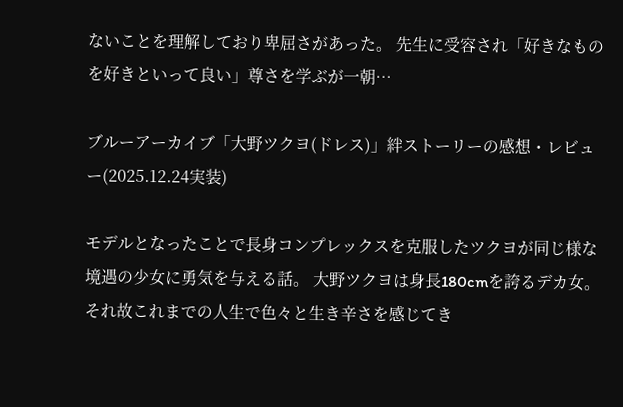ないことを理解しており卑屈さがあった。 先生に受容され「好きなものを好きといって良い」尊さを学ぶが一朝…

ブルーアーカイブ「大野ツクヨ(ドレス)」絆ストーリーの感想・レビュー(2025.12.24実装)

モデルとなったことで長身コンプレックスを克服したツクヨが同じ様な境遇の少女に勇気を与える話。 大野ツクヨは身長180cmを誇るデカ女。それ故これまでの人生で色々と生き辛さを感じてき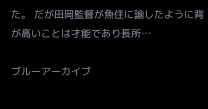た。 だが田岡監督が魚住に諭したように背が高いことは才能であり長所…

ブルーアーカイブ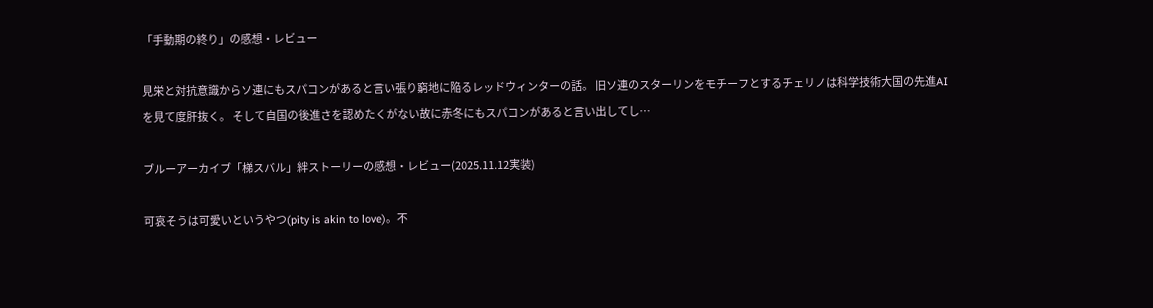「手動期の終り」の感想・レビュー

見栄と対抗意識からソ連にもスパコンがあると言い張り窮地に陥るレッドウィンターの話。 旧ソ連のスターリンをモチーフとするチェリノは科学技術大国の先進AIを見て度肝抜く。 そして自国の後進さを認めたくがない故に赤冬にもスパコンがあると言い出してし…

ブルーアーカイブ「梯スバル」絆ストーリーの感想・レビュー(2025.11.12実装)

可哀そうは可愛いというやつ(pity is akin to love)。不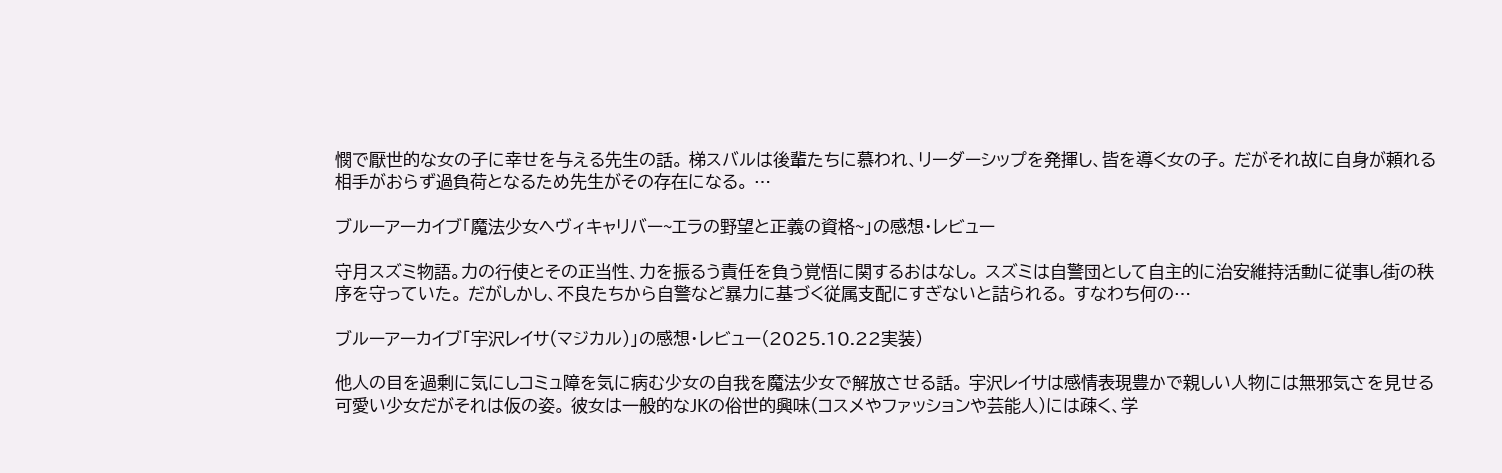憫で厭世的な女の子に幸せを与える先生の話。 梯スバルは後輩たちに慕われ、リーダーシップを発揮し、皆を導く女の子。 だがそれ故に自身が頼れる相手がおらず過負荷となるため先生がその存在になる。 …

ブルーアーカイブ「魔法少女ヘヴィキャリバー~エラの野望と正義の資格~」の感想・レビュー

守月スズミ物語。力の行使とその正当性、力を振るう責任を負う覚悟に関するおはなし。 スズミは自警団として自主的に治安維持活動に従事し街の秩序を守っていた。 だがしかし、不良たちから自警など暴力に基づく従属支配にすぎないと詰られる。 すなわち何の…

ブルーアーカイブ「宇沢レイサ(マジカル)」の感想・レビュー(2025.10.22実装)

他人の目を過剰に気にしコミュ障を気に病む少女の自我を魔法少女で解放させる話。 宇沢レイサは感情表現豊かで親しい人物には無邪気さを見せる可愛い少女だがそれは仮の姿。 彼女は一般的なJKの俗世的興味(コスメやファッションや芸能人)には疎く、学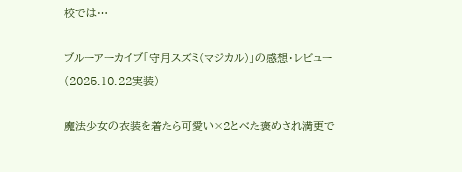校では…

ブルーアーカイブ「守月スズミ(マジカル)」の感想・レビュー(2025.10.22実装)

魔法少女の衣装を着たら可愛い×2とべた褒めされ満更で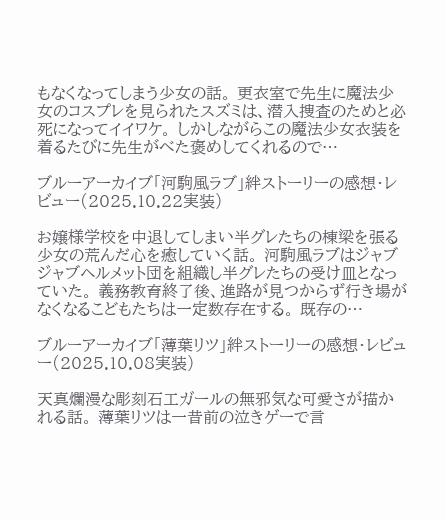もなくなってしまう少女の話。 更衣室で先生に魔法少女のコスプレを見られたスズミは、潜入捜査のためと必死になってイイワケ。 しかしながらこの魔法少女衣装を着るたびに先生がべた褒めしてくれるので…

ブルーアーカイブ「河駒風ラブ」絆ストーリーの感想・レビュー(2025.10.22実装)

お嬢様学校を中退してしまい半グレたちの棟梁を張る少女の荒んだ心を癒していく話。 河駒風ラブはジャブジャブヘルメット団を組織し半グレたちの受け皿となっていた。 義務教育終了後、進路が見つからず行き場がなくなるこどもたちは一定数存在する。 既存の…

ブルーアーカイブ「薄葉リツ」絆ストーリーの感想・レビュー(2025.10.08実装)

天真爛漫な彫刻石工ガールの無邪気な可愛さが描かれる話。 薄葉リツは一昔前の泣きゲーで言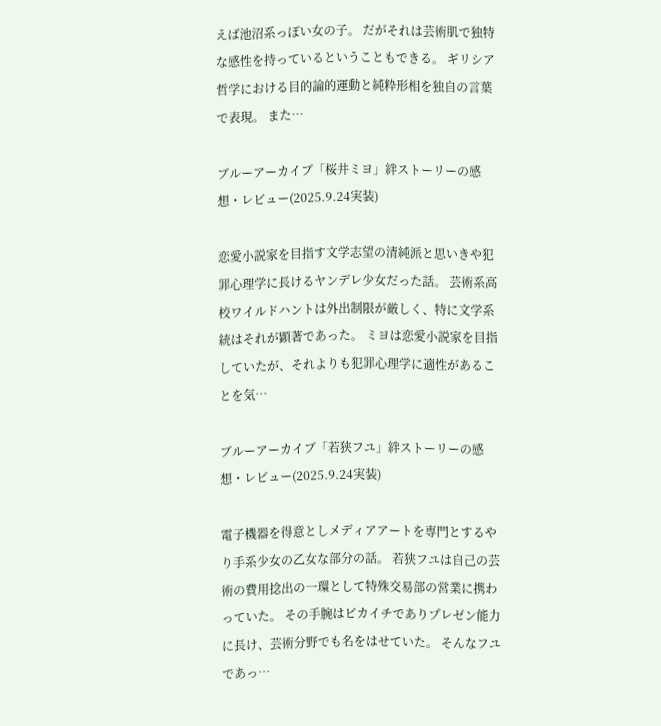えば池沼系っぽい女の子。 だがそれは芸術肌で独特な感性を持っているということもできる。 ギリシア哲学における目的論的運動と純粋形相を独自の言葉で表現。 また…

ブルーアーカイブ「桜井ミヨ」絆ストーリーの感想・レビュー(2025.9.24実装)

恋愛小説家を目指す文学志望の清純派と思いきや犯罪心理学に長けるヤンデレ少女だった話。 芸術系高校ワイルドハントは外出制限が厳しく、特に文学系統はそれが顕著であった。 ミヨは恋愛小説家を目指していたが、それよりも犯罪心理学に適性があることを気…

ブルーアーカイブ「若狭フユ」絆ストーリーの感想・レビュー(2025.9.24実装)

電子機器を得意としメディアアートを専門とするやり手系少女の乙女な部分の話。 若狭フユは自己の芸術の費用捻出の一環として特殊交易部の営業に携わっていた。 その手腕はピカイチでありプレゼン能力に長け、芸術分野でも名をはせていた。 そんなフユであっ…